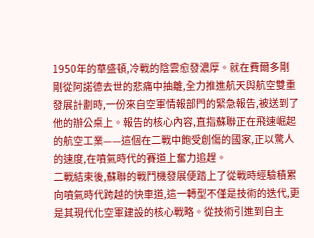1950年的華盛頓,冷戰的陰雲愈發濃厚。就在費爾多剛剛從阿諾德去世的悲痛中抽離,全力推進航天與航空雙重發展計劃時,一份來自空軍情報部門的緊急報告,被送到了他的辦公桌上。報告的核心內容,直指蘇聯正在飛速崛起的航空工業——這個在二戰中飽受創傷的國家,正以驚人的速度,在噴氣時代的賽道上奮力追趕。
二戰結束後,蘇聯的戰鬥機發展便踏上了從戰時經驗積累向噴氣時代跨越的快車道,這一轉型不僅是技術的迭代,更是其現代化空軍建設的核心戰略。從技術引進到自主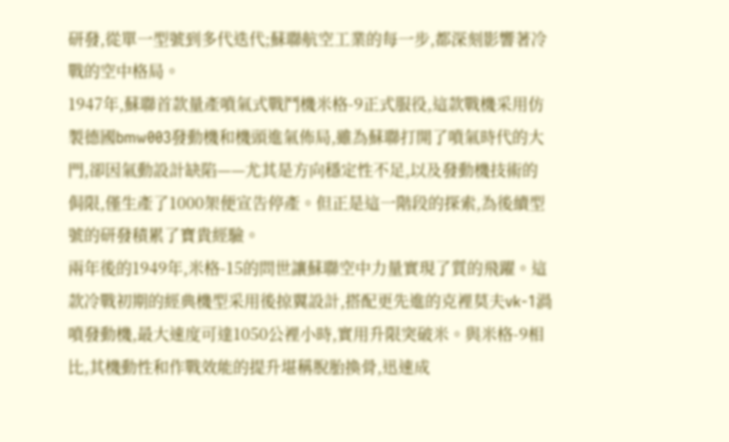研發,從單一型號到多代迭代;蘇聯航空工業的每一步,都深刻影響著冷戰的空中格局。
1947年,蘇聯首款量產噴氣式戰鬥機米格-9正式服役,這款戰機采用仿製德國bmw003發動機和機頭進氣佈局,雖為蘇聯打開了噴氣時代的大門,卻因氣動設計缺陷——尤其是方向穩定性不足,以及發動機技術的侷限,僅生產了1000架便宣告停產。但正是這一階段的探索,為後續型號的研發積累了寶貴經驗。
兩年後的1949年,米格-15的問世讓蘇聯空中力量實現了質的飛躍。這款冷戰初期的經典機型采用後掠翼設計,搭配更先進的克裡莫夫vk-1渦噴發動機,最大速度可達1050公裡小時,實用升限突破米。與米格-9相比,其機動性和作戰效能的提升堪稱脫胎換骨,迅速成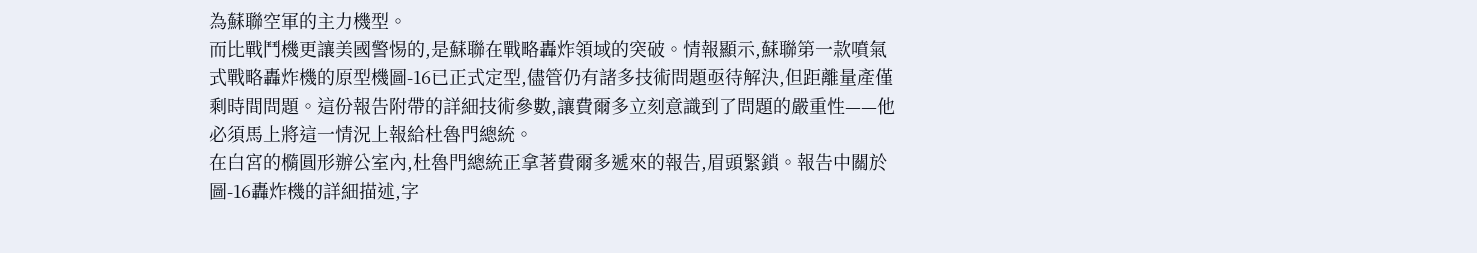為蘇聯空軍的主力機型。
而比戰鬥機更讓美國警惕的,是蘇聯在戰略轟炸領域的突破。情報顯示,蘇聯第一款噴氣式戰略轟炸機的原型機圖-16已正式定型,儘管仍有諸多技術問題亟待解決,但距離量產僅剩時間問題。這份報告附帶的詳細技術參數,讓費爾多立刻意識到了問題的嚴重性——他必須馬上將這一情況上報給杜魯門總統。
在白宮的橢圓形辦公室內,杜魯門總統正拿著費爾多遞來的報告,眉頭緊鎖。報告中關於圖-16轟炸機的詳細描述,字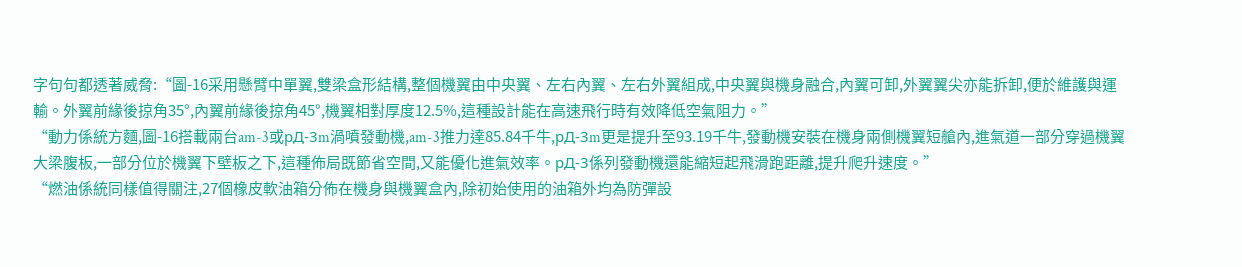字句句都透著威脅:“圖-16采用懸臂中單翼,雙梁盒形結構,整個機翼由中央翼、左右內翼、左右外翼組成,中央翼與機身融合,內翼可卸,外翼翼尖亦能拆卸,便於維護與運輸。外翼前緣後掠角35°,內翼前緣後掠角45°,機翼相對厚度12.5%,這種設計能在高速飛行時有效降低空氣阻力。”
“動力係統方麵,圖-16搭載兩台am-3或pД-3m渦噴發動機,am-3推力達85.84千牛,pД-3m更是提升至93.19千牛,發動機安裝在機身兩側機翼短艙內,進氣道一部分穿過機翼大梁腹板,一部分位於機翼下壁板之下,這種佈局既節省空間,又能優化進氣效率。pД-3係列發動機還能縮短起飛滑跑距離,提升爬升速度。”
“燃油係統同樣值得關注,27個橡皮軟油箱分佈在機身與機翼盒內,除初始使用的油箱外均為防彈設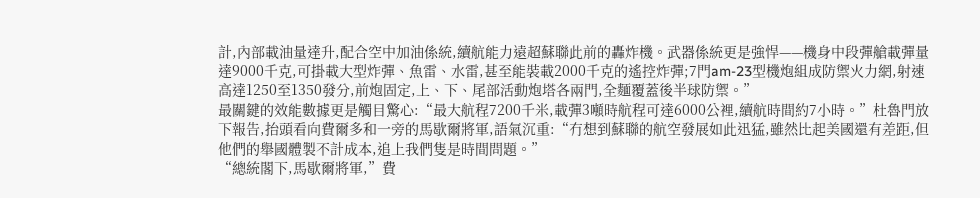計,內部載油量達升,配合空中加油係統,續航能力遠超蘇聯此前的轟炸機。武器係統更是強悍——機身中段彈艙載彈量達9000千克,可掛載大型炸彈、魚雷、水雷,甚至能裝載2000千克的遙控炸彈;7門am-23型機炮組成防禦火力網,射速高達1250至1350發分,前炮固定,上、下、尾部活動炮塔各兩門,全麵覆蓋後半球防禦。”
最關鍵的效能數據更是觸目驚心:“最大航程7200千米,載彈3噸時航程可達6000公裡,續航時間約7小時。”杜魯門放下報告,抬頭看向費爾多和一旁的馬歇爾將軍,語氣沉重:“冇想到蘇聯的航空發展如此迅猛,雖然比起美國還有差距,但他們的舉國體製不計成本,追上我們隻是時間問題。”
“總統閣下,馬歇爾將軍,”費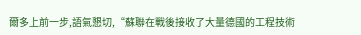爾多上前一步,語氣懇切,“蘇聯在戰後接收了大量德國的工程技術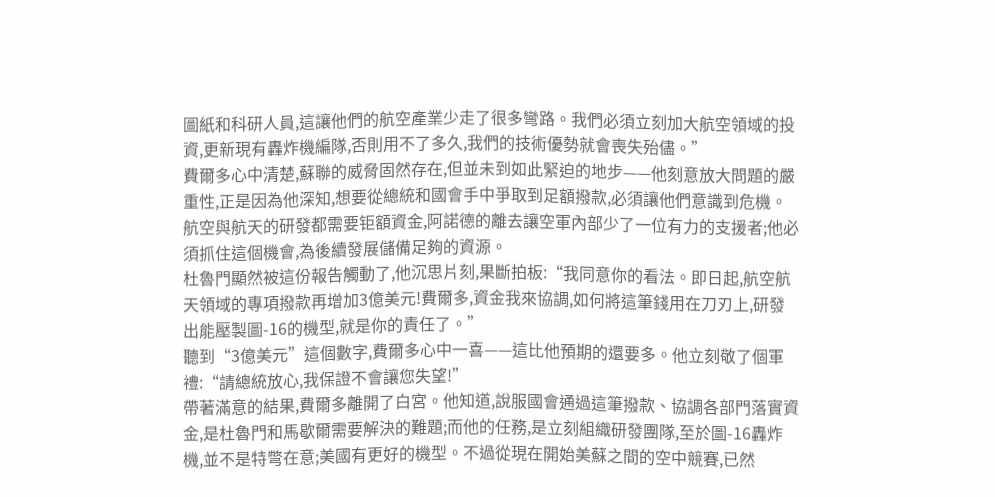圖紙和科研人員,這讓他們的航空產業少走了很多彎路。我們必須立刻加大航空領域的投資,更新現有轟炸機編隊,否則用不了多久,我們的技術優勢就會喪失殆儘。”
費爾多心中清楚,蘇聯的威脅固然存在,但並未到如此緊迫的地步——他刻意放大問題的嚴重性,正是因為他深知,想要從總統和國會手中爭取到足額撥款,必須讓他們意識到危機。航空與航天的研發都需要钜額資金,阿諾德的離去讓空軍內部少了一位有力的支援者;他必須抓住這個機會,為後續發展儲備足夠的資源。
杜魯門顯然被這份報告觸動了,他沉思片刻,果斷拍板:“我同意你的看法。即日起,航空航天領域的專項撥款再增加3億美元!費爾多,資金我來協調,如何將這筆錢用在刀刃上,研發出能壓製圖-16的機型,就是你的責任了。”
聽到“3億美元”這個數字,費爾多心中一喜——這比他預期的還要多。他立刻敬了個軍禮:“請總統放心,我保證不會讓您失望!”
帶著滿意的結果,費爾多離開了白宮。他知道,說服國會通過這筆撥款、協調各部門落實資金,是杜魯門和馬歇爾需要解決的難題;而他的任務,是立刻組織研發團隊,至於圖-16轟炸機,並不是特彆在意;美國有更好的機型。不過從現在開始美蘇之間的空中競賽,已然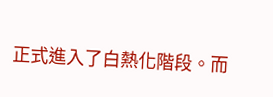正式進入了白熱化階段。而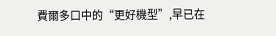費爾多口中的“更好機型”,早已在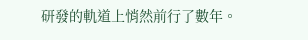研發的軌道上悄然前行了數年。